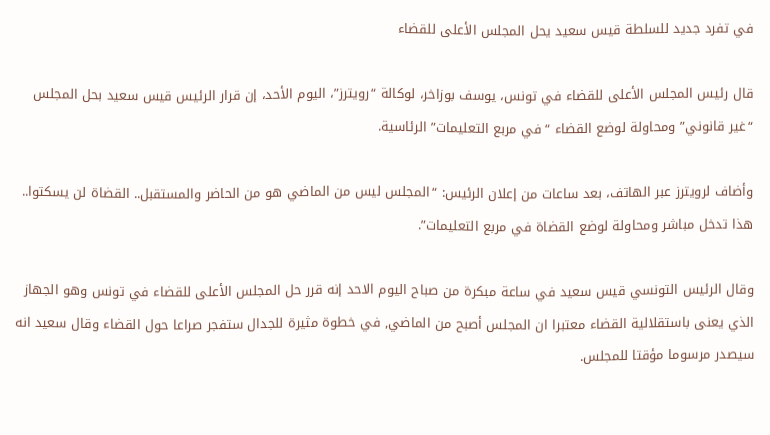في تفرد جديد للسلطة قيس سعيد يحل المجلس الأعلى للقضاء

قال رئيس المجلس الأعلى للقضاء في تونس، يوسف بوزاخر، لوكالة “رويترز”، اليوم الأحد، إن قرار الرئيس قيس سعيد بحل المجلس “غير قانوني” ومحاولة لوضع القضاء “في مربع التعليمات” الرئاسية.

وأضاف لرويترز عبر الهاتف، بعد ساعات من إعلان الرئيس: “المجلس ليس من الماضي هو من الحاضر والمستقبل.. القضاة لن يسكتوا.. هذا تدخل مباشر ومحاولة لوضع القضاة في مربع التعليمات”.

وقال الرئيس التونسي قيس سعيد في ساعة مبكرة من صباح اليوم الاحد إنه قرر حل المجلس الأعلى للقضاء في تونس وهو الجهاز الذي يعنى باستقلالية القضاء معتبرا ان المجلس أصبح من الماضي, في خطوة مثيرة للجدال ستفجر صراعا حول القضاء وقال سعيد انه سيصدر مرسوما مؤقتا للمجلس.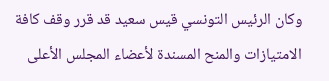وكان الرئيس التونسي قيس سعيد قد قرر وقف كافة الامتيازات والمنح المسندة لأعضاء المجلس الأعلى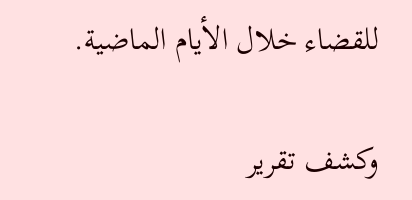للقضاء خلال الأيام الماضية.

وكشف تقرير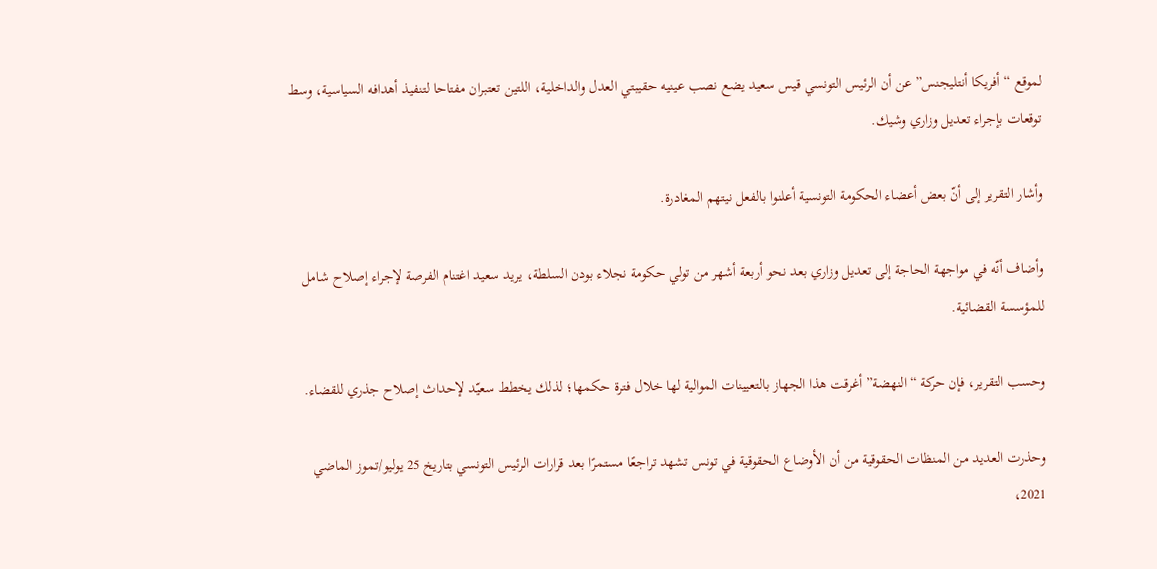لموقع “أفريكا أنتليجنس” عن أن الرئيس التونسي قيس سعيد يضع نصب عينيه حقيبتي العدل والداخلية، اللتين تعتبران مفتاحا لتنفيذ أهدافه السياسية، وسط توقعات بإجراء تعديل وزاري وشيك.

وأشار التقرير إلى أنّ بعض أعضاء الحكومة التونسية أعلنوا بالفعل نيتهم المغادرة.

وأضاف أنّه في مواجهة الحاجة إلى تعديل وزاري بعد نحو أربعة أشهر من تولي حكومة نجلاء بودن السلطة، يريد سعيد اغتنام الفرصة لإجراء إصلاح شامل للمؤسسة القضائية.

وحسب التقرير، فإن حركة “النهضة” أغرقت هذا الجهاز بالتعيينات الموالية لها خلال فترة حكمها؛ لذلك يخطط سعيّد لإحداث إصلاح جذري للقضاء.

وحذرت العديد من المنظات الحقوقية من أن الأوضاع الحقوقية في تونس تشهد تراجعًا مستمرًا بعد قرارات الرئيس التونسي بتاريخ 25 يوليو/تموز الماضي 2021،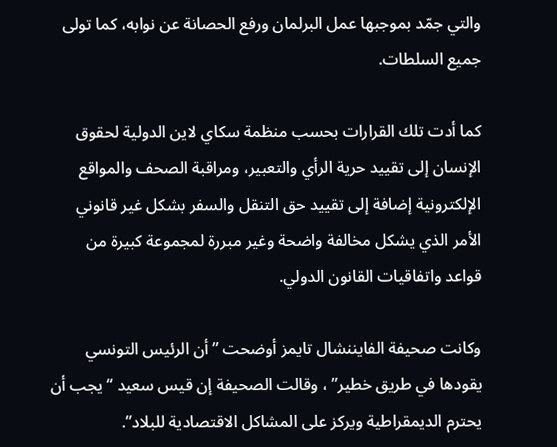والتي جمّد بموجبها عمل البرلمان ورفع الحصانة عن نوابه، كما تولى جميع السلطات.

كما أدت تلك القرارات بحسب منظمة سكاي لاين الدولية لحقوق الإنسان إلى تقييد حرية الرأي والتعبير، ومراقبة الصحف والمواقع الإلكترونية إضافة إلى تقييد حق التنقل والسفر بشكل غير قانوني الأمر الذي يشكل مخالفة واضحة وغير مبررة لمجموعة كبيرة من قواعد واتفاقيات القانون الدولي.

وكانت صحيفة الفايننشال تايمز أوضحت ” أن الرئيس التونسي يقودها في طريق خطير” ، وقالت الصحيفة إن قيس سعيد “يجب أن يحترم الديمقراطية ويركز على المشاكل الاقتصادية للبلاد”.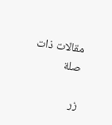مقالات ذات صلة

زر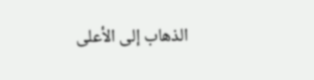الذهاب إلى الأعلى